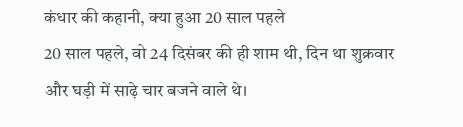कंधार की कहानी, क्या हुआ 20 साल पहले
20 साल पहले, वो 24 दिसंबर की ही शाम थी, दिन था शुक्रवार और घड़ी में साढ़े चार बजने वाले थे।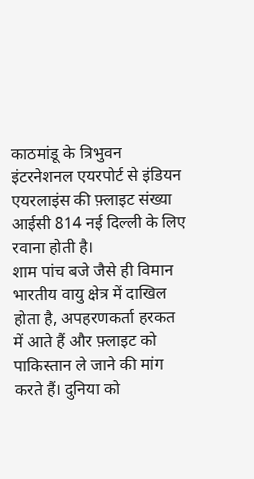काठमांडू के त्रिभुवन इंटरनेशनल एयरपोर्ट से इंडियन एयरलाइंस की फ़्लाइट संख्या आईसी 814 नई दिल्ली के लिए रवाना होती है।
शाम पांच बजे जैसे ही विमान भारतीय वायु क्षेत्र में दाखिल होता है, अपहरणकर्ता हरकत में आते हैं और फ़्लाइट को पाकिस्तान ले जाने की मांग करते हैं। दुनिया को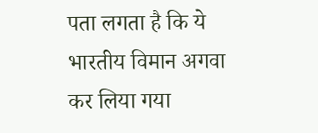पता लगता है कि ये भारतीय विमान अगवा कर लिया गया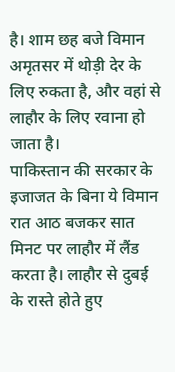है। शाम छह बजे विमान अमृतसर में थोड़ी देर के लिए रुकता है, और वहां से लाहौर के लिए रवाना हो जाता है।
पाकिस्तान की सरकार के इजाजत के बिना ये विमान रात आठ बजकर सात मिनट पर लाहौर में लैंड करता है। लाहौर से दुबई के रास्ते होते हुए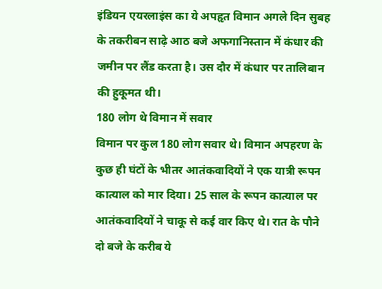इंडियन एयरलाइंस का ये अपहृत विमान अगले दिन सुबह के तकरीबन साढ़े आठ बजे अफगानिस्तान में कंधार की जमीन पर लैंड करता है। उस दौर में कंधार पर तालिबान की हुकूमत थी।
180 लोग थे विमान में सवार
विमान पर कुल 180 लोग सवार थे। विमान अपहरण के कुछ ही घंटों के भीतर आतंकवादियों ने एक यात्री रूपन कात्याल को मार दिया। 25 साल के रूपन कात्याल पर आतंकवादियों ने चाकू से कई वार किए थे। रात के पौने दो बजे के करीब ये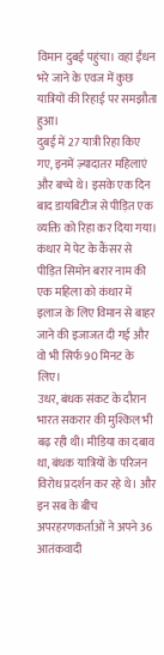विमान दुबई पहुंचा। वहां ईंधन भरे जाने के एवज में कुछ यात्रियों की रिहाई पर समझौता हुआ।
दुबई में 27 यात्री रिहा किए गए, इनमें ज़्यादातर महिलाएं और बच्चे थे। इसके एक दिन बाद डायबिटीज से पीड़ित एक व्यक्ति को रिहा कर दिया गया। कंधार में पेट के कैंसर से पीड़ित सिमोन बरार नाम की एक महिला को कंधार में इलाज के लिए विमान से बाहर जाने की इजाजत दी गई और वो भी सिर्फ 90 मिनट के लिए।
उधर, बंधक संकट के दौरान भारत सकरार की मुश्किल भी बढ़ रही थी। मीडिया का दबाव था, बंधक यात्रियों के परिजन विरोध प्रदर्शन कर रहे थे। और इन सब के बीच अपरहरणकर्ताओं ने अपने 36 आतंकवादी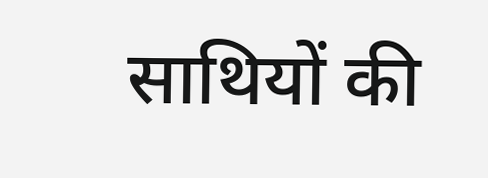साथियों की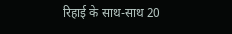रिहाई के साथ-साथ 20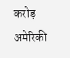करोड़ अमेरिकी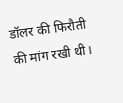डॉलर की फिरौती की मांग रखी थी।